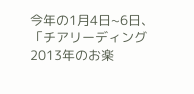今年の1月4日~6日、「チアリーディング2013年のお楽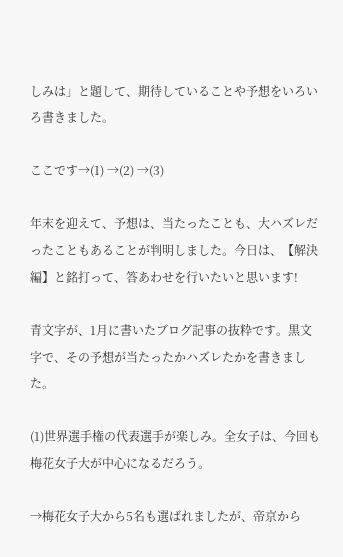しみは」と題して、期待していることや予想をいろいろ書きました。

ここです→(1) →(2) →(3)

年末を迎えて、予想は、当たったことも、大ハズレだったこともあることが判明しました。今日は、【解決編】と銘打って、答あわせを行いたいと思います!

青文字が、1月に書いたブログ記事の抜粋です。黒文字で、その予想が当たったかハズレたかを書きました。

(1)世界選手権の代表選手が楽しみ。全女子は、今回も梅花女子大が中心になるだろう。

→梅花女子大から5名も選ばれましたが、帝京から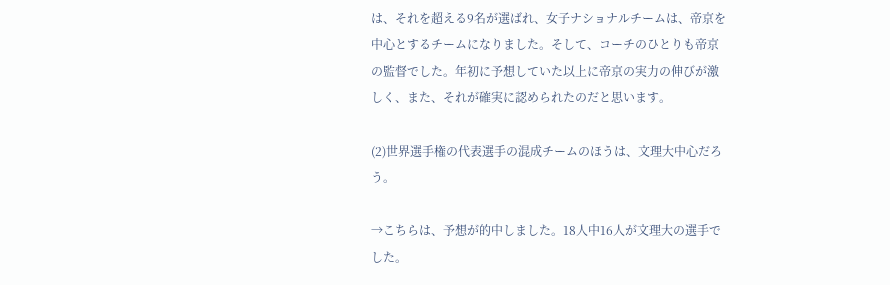は、それを超える9名が選ばれ、女子ナショナルチームは、帝京を中心とするチームになりました。そして、コーチのひとりも帝京の監督でした。年初に予想していた以上に帝京の実力の伸びが激しく、また、それが確実に認められたのだと思います。

(2)世界選手権の代表選手の混成チームのほうは、文理大中心だろう。

→こちらは、予想が的中しました。18人中16人が文理大の選手でした。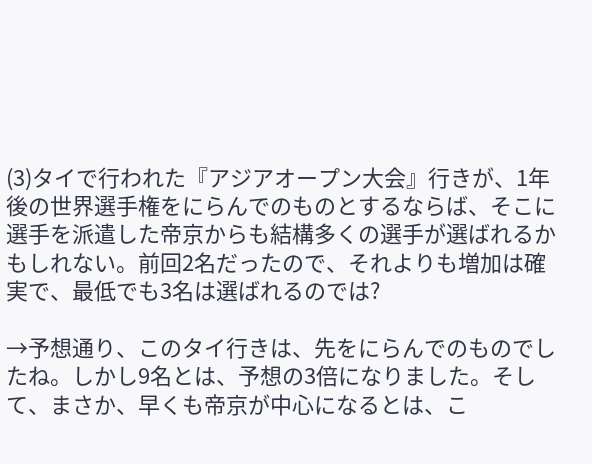(3)タイで行われた『アジアオープン大会』行きが、1年後の世界選手権をにらんでのものとするならば、そこに選手を派遣した帝京からも結構多くの選手が選ばれるかもしれない。前回2名だったので、それよりも増加は確実で、最低でも3名は選ばれるのでは?

→予想通り、このタイ行きは、先をにらんでのものでしたね。しかし9名とは、予想の3倍になりました。そして、まさか、早くも帝京が中心になるとは、こ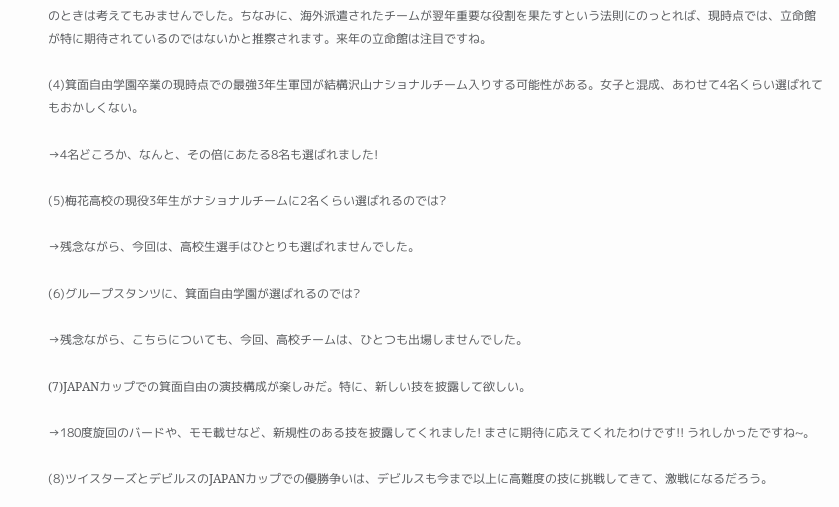のときは考えてもみませんでした。ちなみに、海外派遣されたチームが翌年重要な役割を果たすという法則にのっとれば、現時点では、立命館が特に期待されているのではないかと推察されます。来年の立命館は注目ですね。

(4)箕面自由学園卒業の現時点での最強3年生軍団が結構沢山ナショナルチーム入りする可能性がある。女子と混成、あわせて4名くらい選ばれてもおかしくない。

→4名どころか、なんと、その倍にあたる8名も選ばれました!

(5)梅花高校の現役3年生がナショナルチームに2名くらい選ばれるのでは?

→残念ながら、今回は、高校生選手はひとりも選ばれませんでした。

(6)グループスタンツに、箕面自由学園が選ばれるのでは?

→残念ながら、こちらについても、今回、高校チームは、ひとつも出場しませんでした。

(7)JAPANカップでの箕面自由の演技構成が楽しみだ。特に、新しい技を披露して欲しい。

→180度旋回のバードや、モモ載せなど、新規性のある技を披露してくれました! まさに期待に応えてくれたわけです!! うれしかったですね~。

(8)ツイスターズとデビルスのJAPANカップでの優勝争いは、デビルスも今まで以上に高難度の技に挑戦してきて、激戦になるだろう。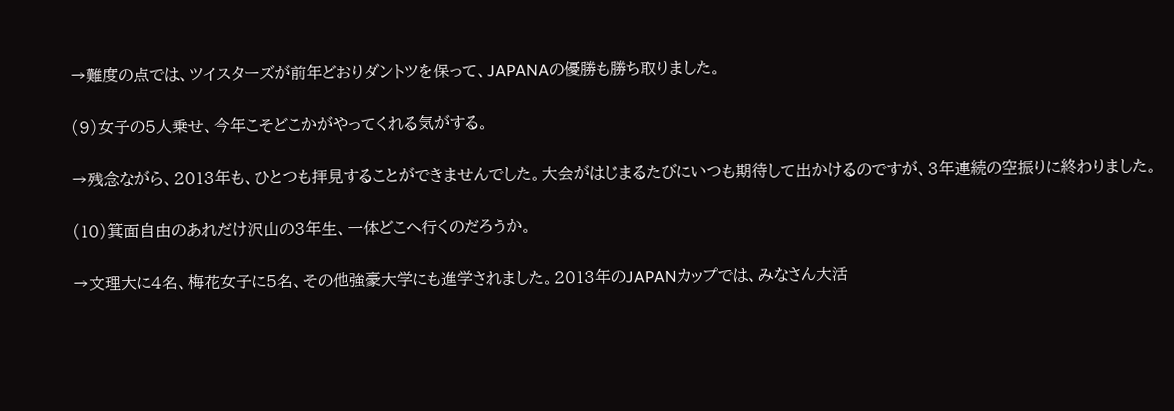→難度の点では、ツイスターズが前年どおりダントツを保って、JAPANAの優勝も勝ち取りました。

(9)女子の5人乗せ、今年こそどこかがやってくれる気がする。

→残念ながら、2013年も、ひとつも拝見することができませんでした。大会がはじまるたびにいつも期待して出かけるのですが、3年連続の空振りに終わりました。

(10)箕面自由のあれだけ沢山の3年生、一体どこへ行くのだろうか。

→文理大に4名、梅花女子に5名、その他強豪大学にも進学されました。2013年のJAPANカップでは、みなさん大活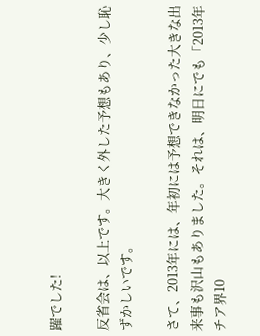躍でした!

反省会は、以上です。大きく外した予想もあり、少し恥ずかしいです。

さて、2013年には、年初には予想できなかった大きな出来事も沢山もありました。それは、明日にでも「2013年チア界10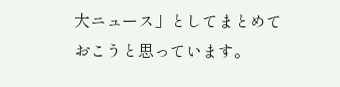大ニュース」としてまとめておこうと思っています。